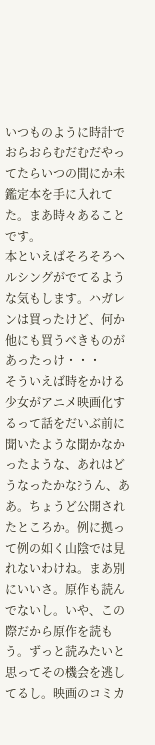いつものように時計でおらおらむだむだやってたらいつの間にか未鑑定本を手に入れてた。まあ時々あることです。
本といえばそろそろヘルシングがでてるような気もします。ハガレンは買ったけど、何か他にも買うべきものがあったっけ・・・
そういえば時をかける少女がアニメ映画化するって話をだいぶ前に聞いたような聞かなかったような、あれはどうなったかな?うん、ああ。ちょうど公開されたところか。例に拠って例の如く山陰では見れないわけね。まあ別にいいさ。原作も読んでないし。いや、この際だから原作を読もう。ずっと読みたいと思ってその機会を逃してるし。映画のコミカ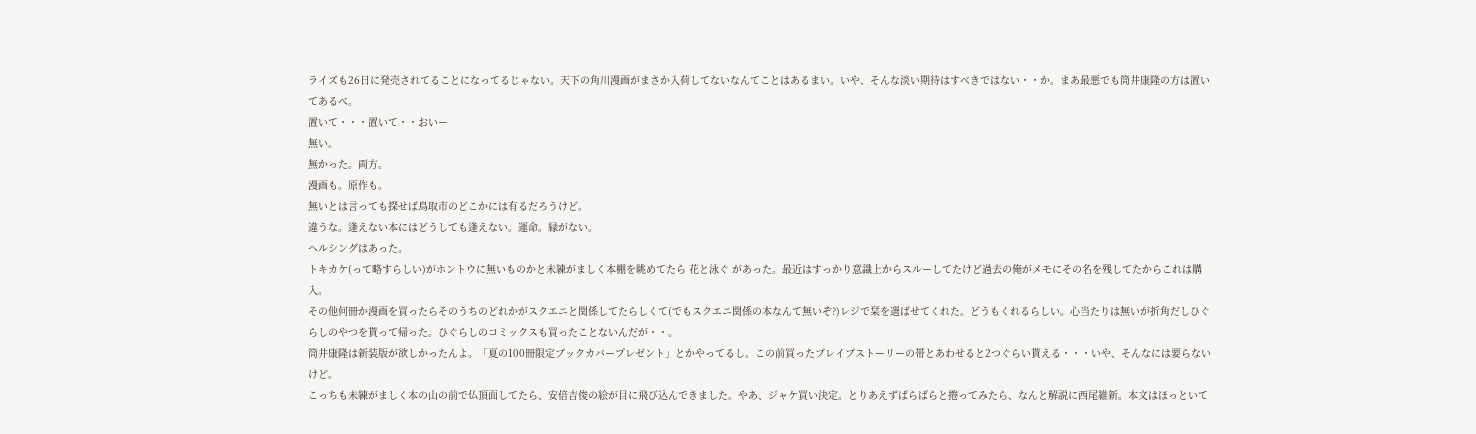ライズも26日に発売されてることになってるじゃない。天下の角川漫画がまさか入荷してないなんてことはあるまい。いや、そんな淡い期待はすべきではない・・か。まあ最悪でも筒井康隆の方は置いてあるべ。
置いて・・・置いて・・おいー
無い。
無かった。両方。
漫画も。原作も。
無いとは言っても探せば鳥取市のどこかには有るだろうけど。
違うな。逢えない本にはどうしても逢えない。運命。縁がない。
ヘルシングはあった。
トキカケ(って略すらしい)がホントウに無いものかと未練がましく本棚を眺めてたら 花と泳ぐ があった。最近はすっかり意識上からスルーしてたけど過去の俺がメモにその名を残してたからこれは購入。
その他何冊か漫画を買ったらそのうちのどれかがスクエニと関係してたらしくて(でもスクエニ関係の本なんて無いぞ?)レジで栞を選ばせてくれた。どうもくれるらしい。心当たりは無いが折角だしひぐらしのやつを貰って帰った。ひぐらしのコミックスも買ったことないんだが・・。
筒井康隆は新装版が欲しかったんよ。「夏の100冊限定ブックカバープレゼント」とかやってるし。この前買ったブレイブストーリーの帯とあわせると2つぐらい貰える・・・いや、そんなには要らないけど。
こっちも未練がましく本の山の前で仏頂面してたら、安倍吉俊の絵が目に飛び込んできました。やあ、ジャケ買い決定。とりあえずぱらぱらと捲ってみたら、なんと解説に西尾維新。本文はほっといて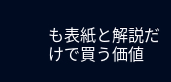も表紙と解説だけで買う価値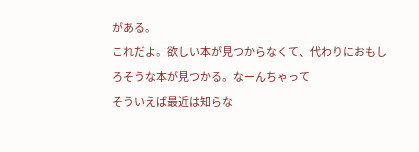がある。
これだよ。欲しい本が見つからなくて、代わりにおもしろそうな本が見つかる。なーんちゃって
そういえば最近は知らな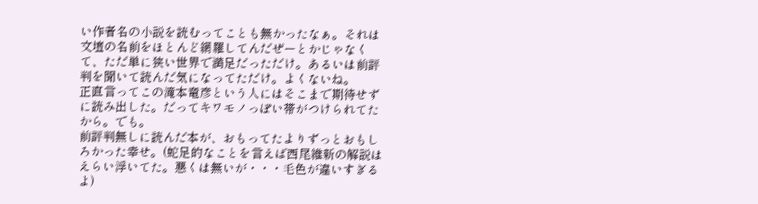い作者名の小説を読むってことも無かったなぁ。それは文壇の名前をほとんど網羅してんだぜーとかじゃなくて、ただ単に狭い世界で満足だっただけ。あるいは前評判を聞いて読んだ気になってただけ。よくないね。
正直言ってこの滝本竜彦という人にはそこまで期待せずに読み出した。だってキワモノっぽい帯がつけられてたから。でも。
前評判無しに読んだ本が、おもってたよりずっとおもしろかった幸せ。(蛇足的なことを言えば西尾維新の解説はえらい浮いてた。悪くは無いが・・・毛色が違いすぎるよ)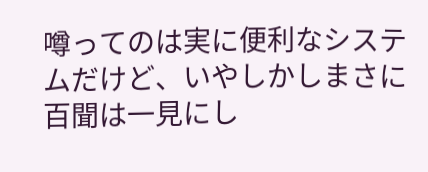噂ってのは実に便利なシステムだけど、いやしかしまさに百聞は一見にし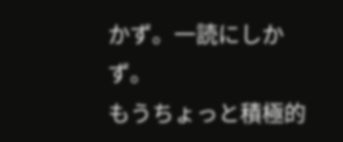かず。一読にしかず。
もうちょっと積極的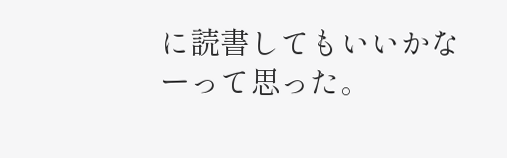に読書してもいいかなーって思った。